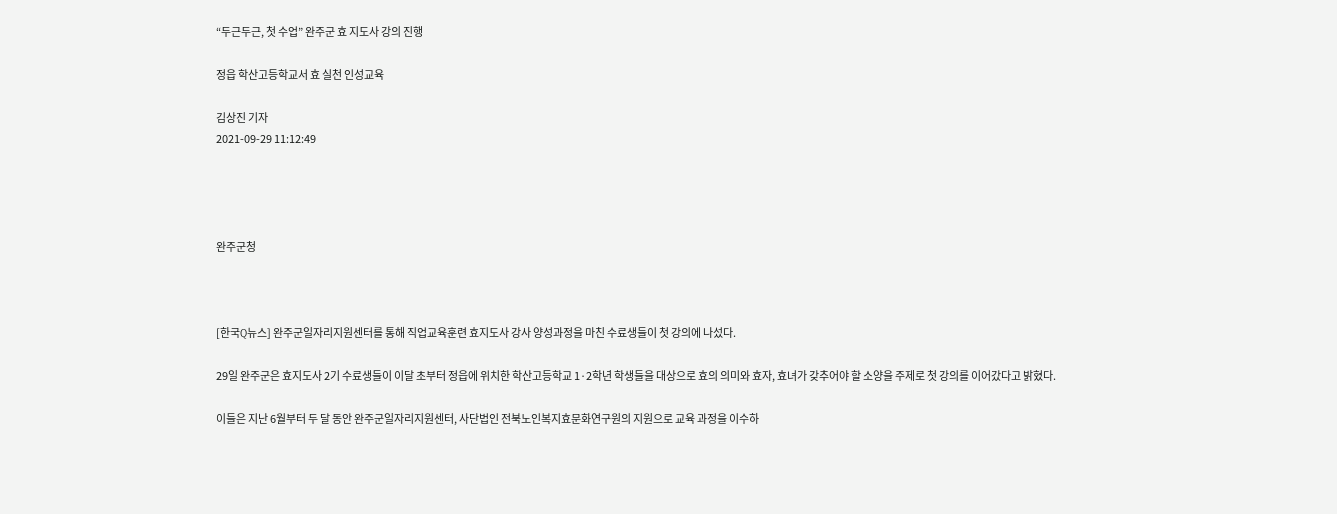“두근두근, 첫 수업” 완주군 효 지도사 강의 진행

정읍 학산고등학교서 효 실천 인성교육

김상진 기자
2021-09-29 11:12:49




완주군청



[한국Q뉴스] 완주군일자리지원센터를 통해 직업교육훈련 효지도사 강사 양성과정을 마친 수료생들이 첫 강의에 나섰다.

29일 완주군은 효지도사 2기 수료생들이 이달 초부터 정읍에 위치한 학산고등학교 1·2학년 학생들을 대상으로 효의 의미와 효자, 효녀가 갖추어야 할 소양을 주제로 첫 강의를 이어갔다고 밝혔다.

이들은 지난 6월부터 두 달 동안 완주군일자리지원센터, 사단법인 전북노인복지효문화연구원의 지원으로 교육 과정을 이수하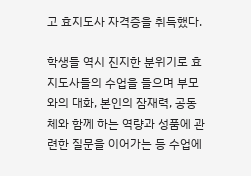고 효지도사 자격증을 취득했다.

학생들 역시 진지한 분위기로 효지도사들의 수업을 들으며 부모와의 대화, 본인의 잠재력, 공동체와 함께 하는 역량과 성품에 관련한 질문을 이어가는 등 수업에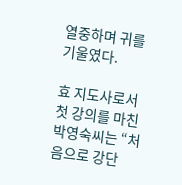열중하며 귀를 기울였다.

효 지도사로서 첫 강의를 마친 박영숙씨는 “처음으로 강단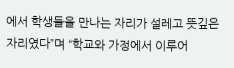에서 학생들을 만나는 자리가 설레고 뜻깊은 자리였다”며 “학교와 가정에서 이루어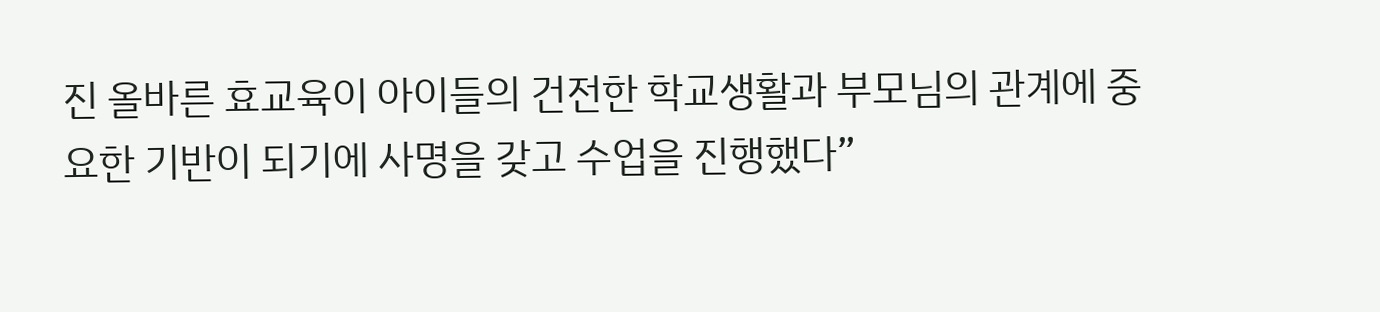진 올바른 효교육이 아이들의 건전한 학교생활과 부모님의 관계에 중요한 기반이 되기에 사명을 갖고 수업을 진행했다”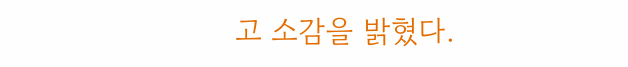고 소감을 밝혔다.